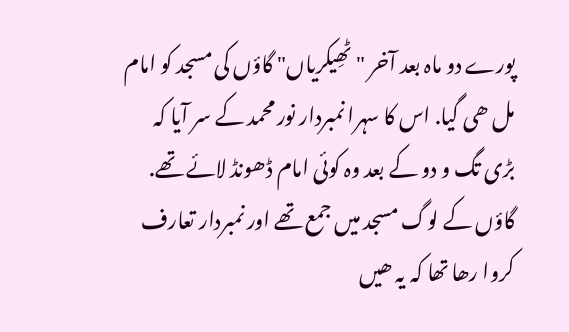پورے دو ماہ بعد آخر "ٹھِیکریاں" گاؤں کی مسجد کو امام مل ھی گیا. اس کا سہرا نمبردار نور محمد کے سر آیا کہ بڑی تگ و دو کے بعد وہ کوئی امام ڈھونڈ لائے تھے. گاؤں کے لوگ مسجد میں جمع تھے اور نمبردار تعارف کروا رھا تھا کہ یہ ھیں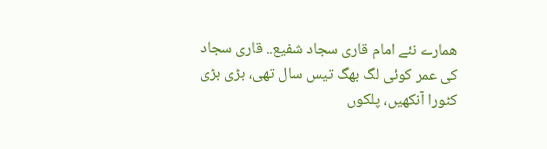ھمارے نئے امام قاری سجاد شفیع.. قاری سجاد کی عمر کوئی لگ بھگ تیس سال تھی، بڑی بڑی کٹورا آنکھیں، پلکوں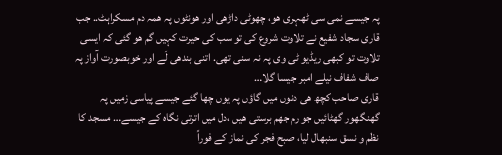پہ جیسے نمی سی ٹھہری ھو، چھوٹی داڑھی اور ھونٹوں پہ ھمہ دم مسکراہٹ.. جب قاری سجاد شفیع نے تلاوت شروع کی تو سب کی حیرت کہیں گم ھو گئی کہ ایسی تلاوت تو کبھی ریڈیو ٹی وی پہ نہ سنی تھی. اتنی بندھی لَے اور خوبصورت آواز پہ صاف شفاف نیلے امبر جیسا گلا…
قاری صاحب کچھ ھی دنوں میں گاؤں پہ یوں چھا گئے جیسے پیاسی زمیں پہ گھنگھور گھٹائیں جو رم جھم برستی ھیں ،دل میں اترتی نگاہ کے جیسے… مسجد کا نظم و نسق سنبھال لیا، صبح فجر کی نماز کے فوراً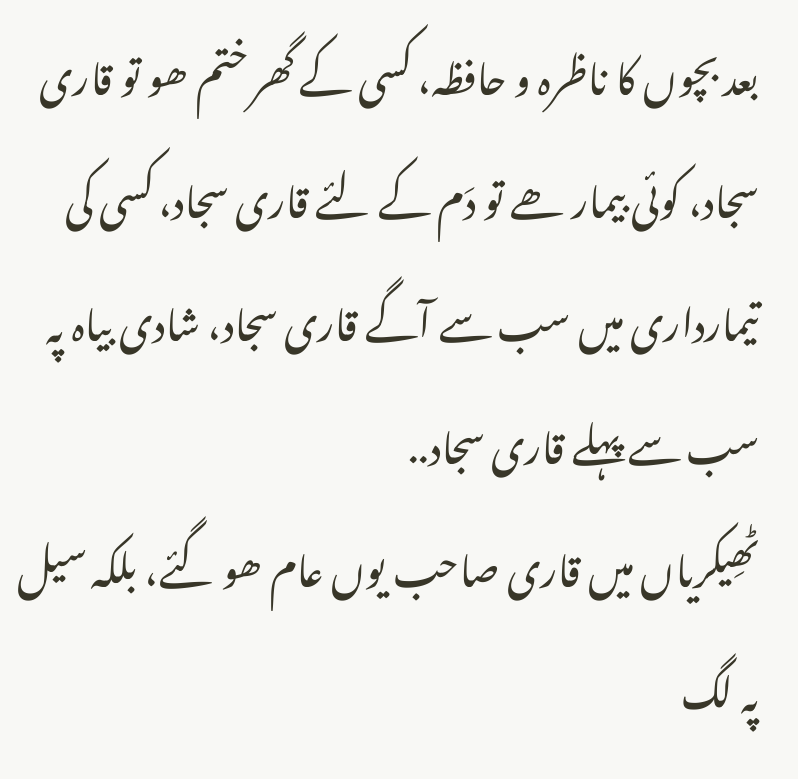بعد بچوں کا ناظرہ و حافظہ، کسی کے گھر ختم ھو تو قاری سجاد، کوئی بیمار ھے تو دَم کے لئے قاری سجاد، کسی کی تیمارداری میں سب سے آگے قاری سجاد، شادی بیاہ پہ سب سے پہلے قاری سجاد..
ٹھِیکریاں میں قاری صاحب یوں عام ھو گئے، بلکہ سیل پہ لگ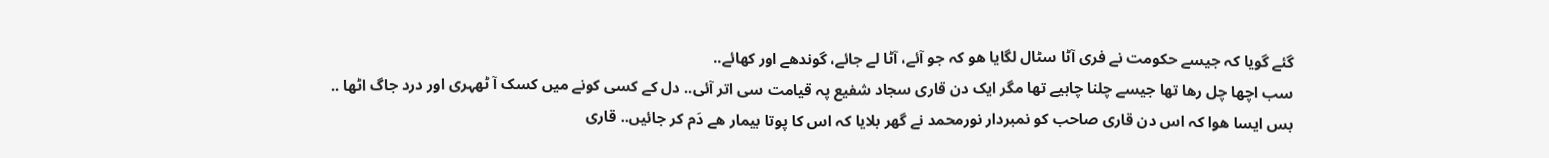گئے گویا کہ جیسے حکومت نے فری آٹا سٹال لگایا ھو کہ جو آئے، آٹا لے جائے، گوندھے اور کھائے..
سب اچھا چل رھا تھا جیسے چلنا چاہیے تھا مگر ایک دن قاری سجاد شفیع پہ قیامت سی اتر آئی.. دل کے کسی کونے میں کسک آ ٹھہری اور درد جاگ اٹھا ..
بس ایسا ھوا کہ اس دن قاری صاحب کو نمبردار نورمحمد نے گھر بلایا کہ اس کا پوتا بیمار ھے دَم کر جائیں.. قاری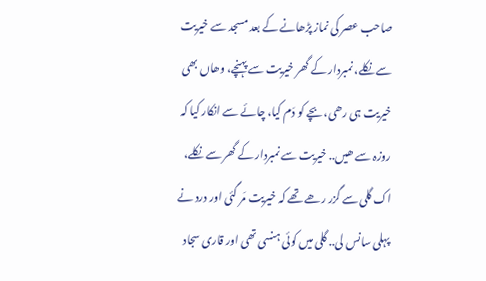صاحب عصر کی نماز پڑھانے کے بعد مسجد سے خیریت سے نکلے، نمبردار کے گھر خیریت سے پہنچے، وھاں بھی خیریت ہی رھی، بچے کو دَم کیا، چائے سے انکار کیا کہ روزہ سے ھیں.. خیریت سے نمبردار کے گھر سے نکلے، اک گلی سے گزر رھے تھے کہ خیریت مَر گئی اور درد نے پہلی سانس لی.. گلی میں کوئی ہنسی تھی اور قاری سجاد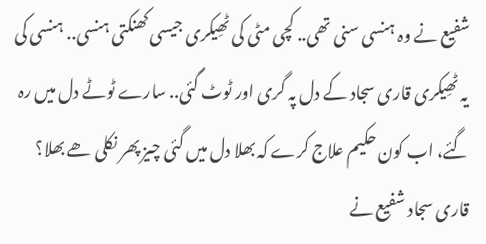شفیع نے وہ ہنسی سنی تھی.. کچی مٹی کی ٹھِیکری جیسی کھنکتی ہنسی.. ہنسی کی یہ ٹھِیکری قاری سجاد کے دل پہ گری اور ٹوٹ گئی.. سارے ٹوٹے دل میں رہ گئے، اب کون حکیم علاج کرے کہ بھلا دل میں گئی چیز پھر نکلی ھے بھلا؟ قاری سجاد شفیع نے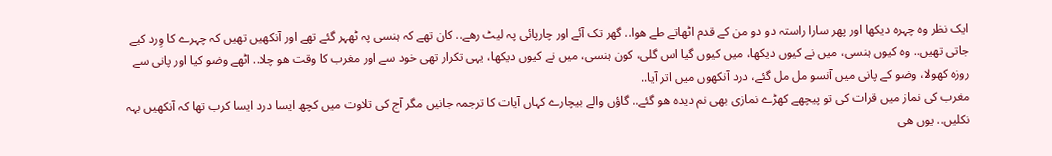ایک نظر وہ چہرہ دیکھا اور پھر سارا راستہ دو دو من کے قدم اٹھاتے طے ھوا.. گھر تک آئے اور چارپائی پہ لیٹ رھے.. کان تھے کہ ہنسی پہ ٹھہر گئے تھے اور آنکھیں تھیں کہ چہرے کا وِرد کیے جاتی تھیں.. وہ کیوں ہنسی، میں نے کیوں دیکھا، میں کیوں گیا اس گلی، کون ہنسی، میں نے کیوں دیکھا، یہی تکرار تھی خود سے اور مغرب کا وقت ھو چلا.. اٹھے وضو کیا اور پانی سے روزہ کھولا، وضو کے پانی میں آنسو مل مل گئے، درد آنکھوں میں اتر آیا..
مغرب کی نماز میں قرات کی تو پیچھے کھڑے نمازی بھی نم دیدہ ھو گئے.. گاؤں والے بیچارے کہاں آیات کا ترجمہ جانیں مگر آج کی تلاوت میں کچھ ایسا درد ایسا کرب تھا کہ آنکھیں بہہ نکلیں.. یوں ھی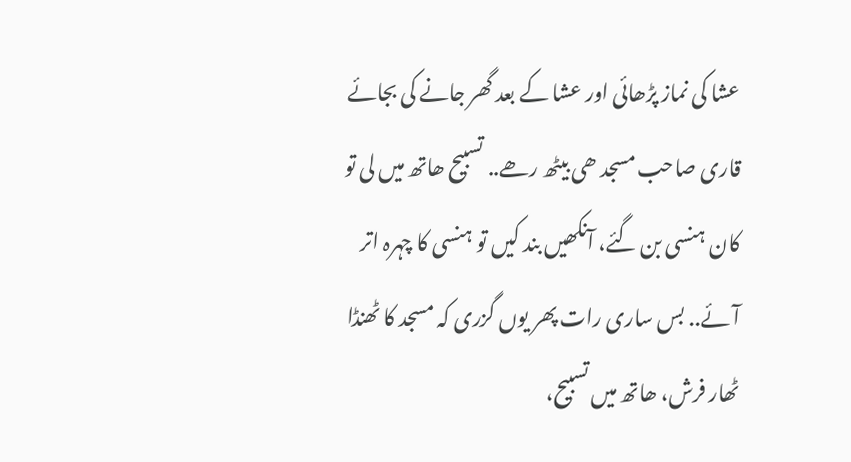عشا کی نماز پڑھائی اور عشا کے بعد گھر جانے کی بجائے قاری صاحب مسجد ھی بیٹھ رھے.. تسبیح ھاتھ میں لی تو کان ہنسی بن گئے، آنکھیں بند کیں تو ہنسی کا چہرہ اتر آئے.. بس ساری رات پھر یوں گزری کہ مسجد کا ٹھنڈا ٹھار فرش، ھاتھ میں تسبیح،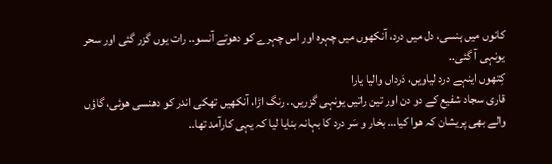کانوں میں ہنسی، دل میں درد، آنکھوں میں چہرہ اور اس چہرے کو دھوتے آنسو.. رات یوں گزر گئی اور سحر یونہی آ گئی..
کِتھوں اینہے درد لیاویں، دَرداں والیا یارا
قاری سجاد شفیع کے دو دن اور تین راتیں یونہی گزریں.. رنگ اڑا، آنکھیں تھکی اندر کو دھنسی ھوئی، گاؤں والے بھی پریشان کہ ھوا کیا… بخار و سَر درد کا بہانہ بنایا لیا کہ یہی کارآمد تھا..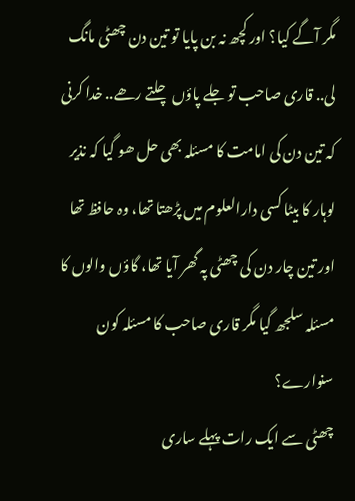مگر آگے کیا؟ اور کچھ نہ بن پایا تو تین دن چھٹی مانگ لی.. قاری صاحب تو جلے پاؤں چلتے رھے.. خدا کرنی کہ تین دن کی امامت کا مسئلہ بھی حل ھو گیا کہ نذیر لوہار کا بیٹا کسی دارالعلوم میں پڑھتا تھا، وہ حافظ تھا اور تین چار دن کی چھٹی پہ گھر آیا تھا، گاؤں والوں کا مسئلہ سلجھ گیا مگر قاری صاحب کا مسئلہ کون سنوارے؟
چھٹی سے ایک رات پہلے ساری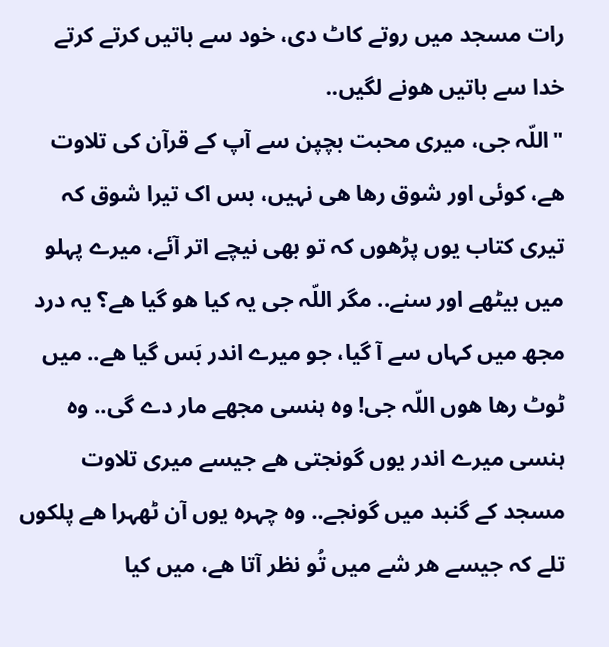رات مسجد میں روتے کاٹ دی، خود سے باتیں کرتے کرتے خدا سے باتیں ھونے لگیں..
"اللّہ جی، میری محبت بچپن سے آپ کے قرآن کی تلاوت ھے، کوئی اور شوق رھا ھی نہیں، بس اک تیرا شوق کہ تیری کتاب یوں پڑھوں کہ تو بھی نیچے اتر آئے، میرے پہلو میں بیٹھے اور سنے.. مگر اللّہ جی یہ کیا ھو گیا ھے؟ یہ درد مجھ میں کہاں سے آ گیا، جو میرے اندر بَس گیا ھے.. میں ٹوٹ رھا ھوں اللّہ جی! وہ ہنسی مجھے مار دے گی.. وہ ہنسی میرے اندر یوں گونجتی ھے جیسے میری تلاوت مسجد کے گنبد میں گونجے.. وہ چہرہ یوں آن ٹھہرا ھے پلکوں تلے کہ جیسے ھر شے میں تُو نظر آتا ھے، میں کیا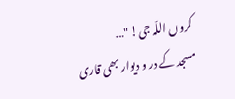کروں اللّہ جی! "…
مسجد کے در و دیوار بھی قاری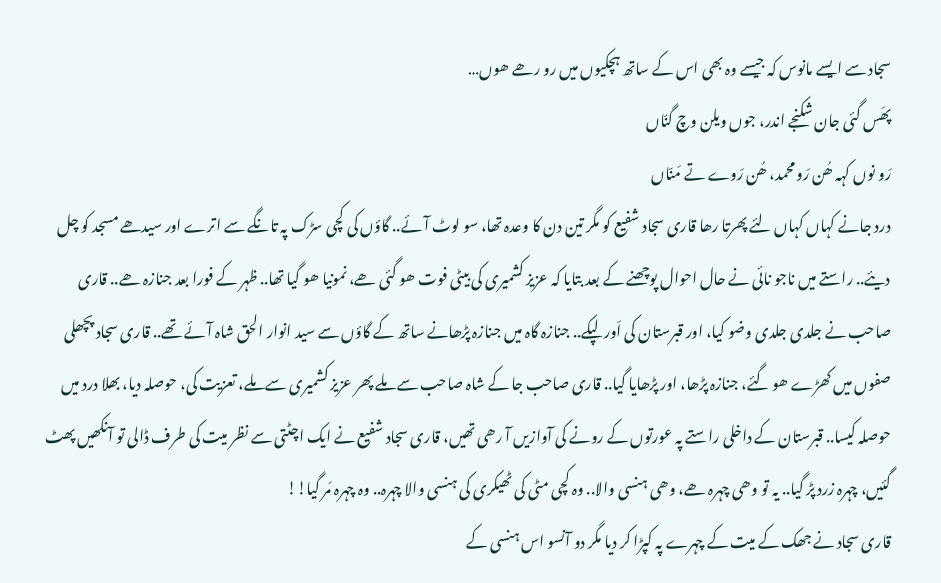سجاد سے ایسے مانوس کہ جیسے وہ بھی اس کے ساتھ ہچکیوں میں رو رھے ھوں…
پھَس گئی جان شکنجے اندر، جوں ویلن وچ گنّاں
رَو نوں کہہ ھُن رَو محمد، ھُن رَوے تے مَنّاں
درد جانے کہاں کہاں لئے پھرتا رھا قاری سجاد شفیع کو مگر تین دن کا وعدہ تھا، سو لوٹ آئے.. گاؤں کی کچی سڑک پہ تانگے سے اترے اور سیدھے مسجد کو چل دیئے.. راستے میں ناجو نائی نے حال احوال پوچھنے کے بعد بتایا کہ عزیز کشمیری کی بیٹی فوت ھو گئی ھے، نمونیا ھو گیا تھا.. ظہر کے فورا بعد جنازہ ھے.. قاری صاحب نے جلدی جلدی وضو کیا، اور قبرستان کی اَور لپکے.. جنازہ گاہ میں جنازہ پڑھانے ساتھ کے گاؤں سے سید انوار الحق شاہ آئے تھے.. قاری سجاد پچھلی صفوں میں کھڑے ھو گئے، جنازہ پڑھا، اور پڑھایا گیا.. قاری صاحب جا کے شاہ صاحب سے ملے پھر عزیز کشمیری سے ملے، تعزیت کی، حوصلہ دیا، بھلا درد میں حوصلہ کیسا.. قبرستان کے داخلی راستے پہ عورتوں کے رونے کی آوازیں آ رھی تھیں، قاری سجاد شفیع نے ایک اچٹتی سے نظر میت کی طرف ڈالی تو آنکھیں پھٹ گئیں، چہرہ زرد پڑ گیا.. یہ تو وھی چہرہ ھے، وھی ہنسی والا.. وہ کچی مٹی کی ٹھیکری کی ہنسی والا چہرہ.. وہ چہرہ مَر گیا!!
قاری سجاد نے جھک کے میت کے چہرے پہ کپڑا کر دیا مگر دو آنسو اس ہنسی کے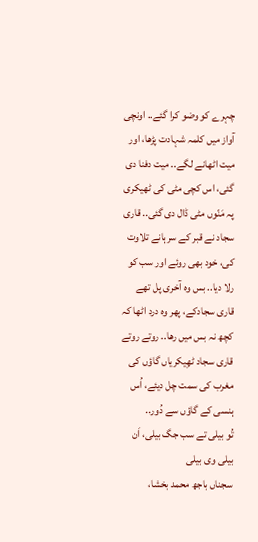چہرے کو وضو کرا گئے.. اونچی آواز میں کلمہ شہادت پڑھا، اور میت اٹھانے لگے.. میت دفنا دی گئی، اس کچی مٹی کی ٹھیکری پہ مَنّوں مٹی ڈال دی گئی.. قاری سجاد نے قبر کے سرہانے تلاوت کی، خود بھی روئے اور سب کو رلا دیا.. بس وہ آخری پل تھے قاری سجادکے، پھر وہ درد اٹھا کہ کچھ نہ بس میں رھا.. روتے روتے قاری سجاد ٹھِیکریاں گاؤں کی مغرب کی سمت چل دیئے، اُس ہنسی کے گاؤں سے دُور..
تُو بیلی تے سب جگ بیلی، اَن بیلی وی بیلی
سجناں باجھ محمد بخشا،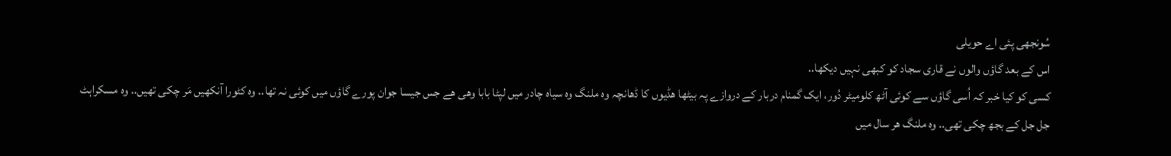سُونجھی پئی اے حویلی
اس کے بعد گاؤں والوں نے قاری سجاد کو کبھی نہیں دیکھا..
کسی کو کیا خبر کہ اُسی گاؤں سے کوئی آٹھ کلومیٹر دُور، ایک گمنام دربار کے دروازے پہ بیٹھا ھڈیوں کا ڈھانچہ وہ ملنگ وہ سیاہ چادر میں لپٹا بابا وھی ھے جس جیسا جوان پورے گاؤں میں کوئی نہ تھا.. وہ کٹورا آنکھیں مَر چکی تھیں.. وہ مسکراہٹ جل جل کے بجھ چکی تھی.. وہ ملنگ ھر سال میں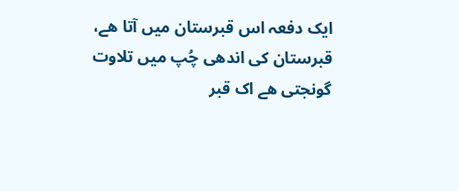ایک دفعہ اس قبرستان میں آتا ھے، قبرستان کی اندھی چُپ میں تلاوت گونجتی ھے اک قبر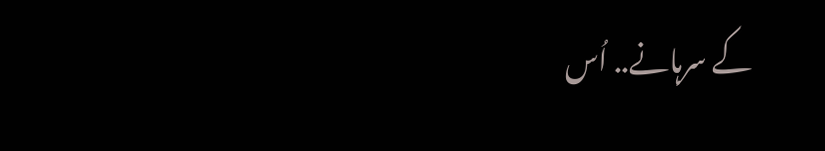کے سرہانے.. اُس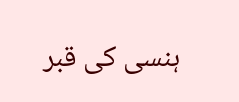ہنسی کی قبر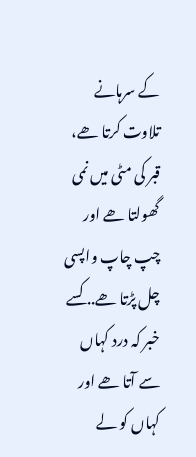کے سرہانے تلاوت کرتا ھے، قبر کی مٹی میں نمی گھولتا ھے اور چپ چاپ واپسی چل پڑتا ھے.. کسے خبر کہ درد کہاں سے آتا ھے اور کہاں کو لے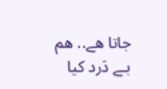جاتا ھے.. ھم بـے دَرد کیا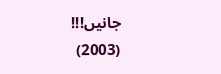جانیں!!!
(2003)